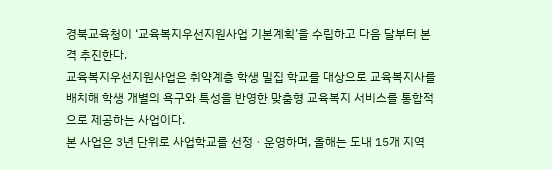경북교육청이 ‘교육복지우선지원사업 기본계획’을 수립하고 다음 달부터 본격 추진한다.
교육복지우선지원사업은 취약계층 학생 밀집 학교를 대상으로 교육복지사를 배치해 학생 개별의 욕구와 특성을 반영한 맞춤형 교육복지 서비스를 통합적으로 제공하는 사업이다.
본 사업은 3년 단위로 사업학교를 선정ㆍ운영하며, 올해는 도내 15개 지역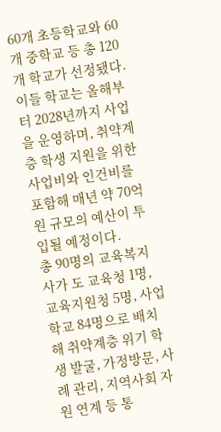60개 초등학교와 60개 중학교 등 총 120개 학교가 선정됐다. 이들 학교는 올해부터 2028년까지 사업을 운영하며, 취약계층 학생 지원을 위한 사업비와 인건비를 포함해 매년 약 70억 원 규모의 예산이 투입될 예정이다.
총 90명의 교육복지사가 도 교육청 1명, 교육지원청 5명, 사업학교 84명으로 배치해 취약계층 위기 학생 발굴, 가정방문, 사례 관리, 지역사회 자원 연계 등 통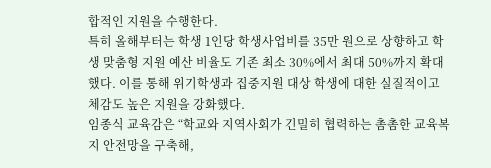합적인 지원을 수행한다.
특히 올해부터는 학생 1인당 학생사업비를 35만 원으로 상향하고 학생 맞춤형 지원 예산 비율도 기존 최소 30%에서 최대 50%까지 확대했다. 이를 통해 위기학생과 집중지원 대상 학생에 대한 실질적이고 체감도 높은 지원을 강화했다.
임종식 교육감은 “학교와 지역사회가 긴밀히 협력하는 촘촘한 교육복지 안전망을 구축해,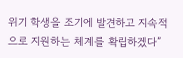위기 학생을 조기에 발견하고 지속적으로 지원하는 체계를 확립하겠다”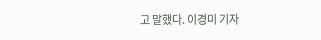고 말했다. 이경미 기자